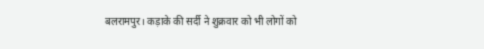बलरामपुर। कड़ाके की सर्दी ने शुक्रवार को भी लोगों को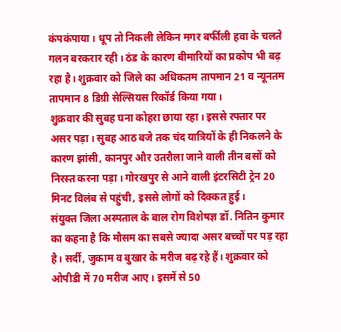कंपकंपाया। धूप तो निकली लेकिन मगर बर्फीली हवा के चलते गलन बरकरार रही। ठंड के कारण बीमारियों का प्रकोप भी बढ़ रहा है। शुक्रवार को जिले का अधिकतम तापमान 21 व न्यूनतम तापमान 8 डिग्री सेल्सियस रिकॉर्ड किया गया।
शुक्रवार की सुबह घना कोहरा छाया रहा। इससे रफ्तार पर असर पड़ा। सुबह आठ बजे तक चंद यात्रियों के ही निकलने के कारण झांसी, कानपुर और उतरौला जाने वाली तीन बसों को निरस्त करना पड़ा। गोरखपुर से आने वाली इंटरसिटी ट्रेन 20 मिनट विलंब से पहुंची, इससे लोगों को दिक्कत हुई।
संयुक्त जिला अस्पताल के बाल रोग विशेषज्ञ डॉ. नितिन कुमार का कहना है कि मौसम का सबसे ज्यादा असर बच्चों पर पड़ रहा है। सर्दी, जुकाम व बुखार के मरीज बढ़ रहे हैं। शुक्रवार को ओपीडी में 70 मरीज आए। इसमें से 50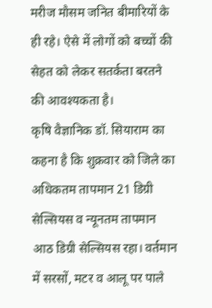मरीज मौसम जनित बीमारियों के ही रहे। ऐसे में लोगों को बच्चों की सेहत को लेकर सतर्कता बरतने की आवश्यकता है।
कृषि वैज्ञानिक डॉ. सियाराम का कहना है कि शुक्रवार को जिले का अधिकतम तापमान 21 डिग्री सेल्सियस व न्यूनतम तापमान आठ डिग्री सेल्सियस रहा। वर्तमान में सरसों, मटर व आलू पर पाले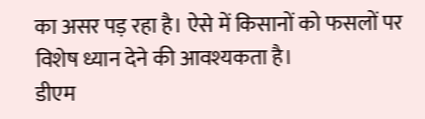का असर पड़ रहा है। ऐसे में किसानों को फसलों पर विशेष ध्यान देने की आवश्यकता है।
डीएम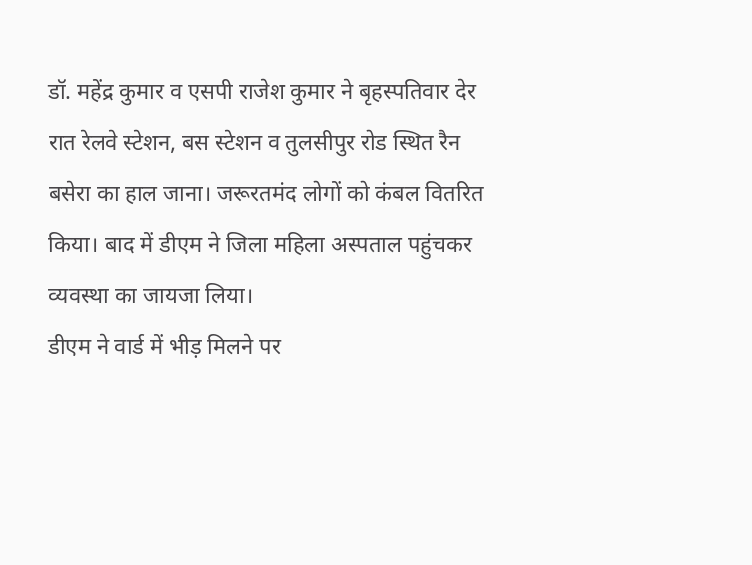डॉ. महेंद्र कुमार व एसपी राजेश कुमार ने बृहस्पतिवार देर रात रेलवे स्टेशन, बस स्टेशन व तुलसीपुर रोड स्थित रैन बसेरा का हाल जाना। जरूरतमंद लोगों को कंबल वितरित किया। बाद में डीएम ने जिला महिला अस्पताल पहुंचकर व्यवस्था का जायजा लिया।
डीएम ने वार्ड में भीड़ मिलने पर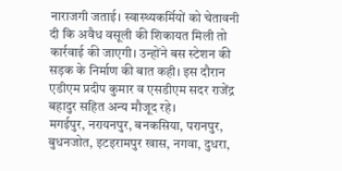नाराजगी जताई। स्वास्थ्यकर्मियों को चेतावनी दी कि अवैध वसूली की शिकायत मिली तो कार्रवाई की जाएगी। उन्होंने बस स्टेशन की सड़क के निर्माण की बात कही। इस दौरान एडीएम प्रदीप कुमार व एसडीएम सदर राजेंद्र बहादुर सहित अन्य मौजूद रहे।
मगईपुर, नरायनपुर, बनकसिया, परानपुर, बुधनजोत, इटइरामपुर खास, नगवा, दुधरा,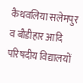कैथवलिया सलेमपुर व बौडीहार आदि परिषदीय विद्यालयों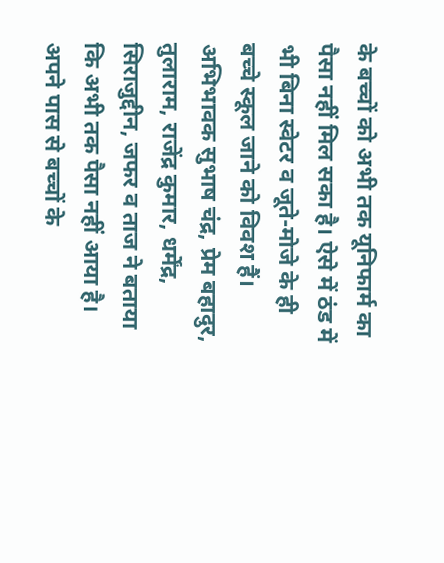के बच्चों को अभी तक यूनिफार्म का पैसा नहीं मिल सका है। ऐसे में ठंड में भी बिना स्वेटर व जूते-मोजे के ही बच्चे स्कूल जाने को विवश हैं। अभिभावक सुभाष चंद्र, प्रेम बहादुर, तुलाराम, राजेंद्र कुमार, धर्मेंद्र, सिराजुद्दीन, जफर व ताज ने बताया कि अभी तक पैसा नहीं आया है। अपने पास से बच्चों के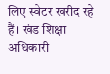लिए स्वेटर खरीद रहे हैं। खंड शिक्षा अधिकारी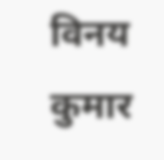विनय कुमार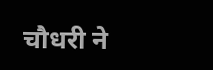चौधरी ने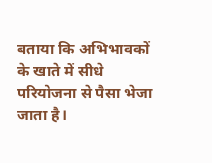बताया कि अभिभावकों के खाते में सीधे परियोजना से पैसा भेजा जाता है।